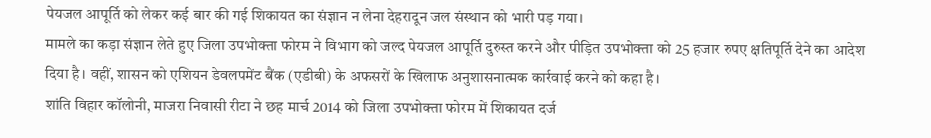पेयजल आपूर्ति को लेकर कई बार की गई शिकायत का संज्ञान न लेना देहरादून जल संस्थान को भारी पड़ गया।
मामले का कड़ा संज्ञान लेते हुए जिला उपभोक्ता फोरम ने विभाग को जल्द पेयजल आपूर्ति दुरुस्त करने और पीड़ित उपभोक्ता को 25 हजार रुपए क्षतिपूर्ति देने का आदेश दिया है। वहीं, शासन को एशियन डेवलपमेंट बैंक (एडीबी) के अफसरों के खिलाफ अनुशासनात्मक कार्रवाई करने को कहा है।
शांति विहार कॉलोनी, माजरा निवासी रीटा ने छह मार्च 2014 को जिला उपभोक्ता फोरम में शिकायत दर्ज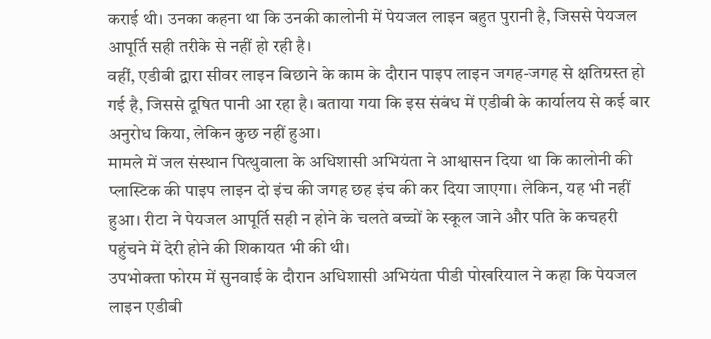कराई थी। उनका कहना था कि उनकी कालोनी में पेयजल लाइन बहुत पुरानी है, जिससे पेयजल आपूर्ति सही तरीके से नहीं हो रही है।
वहीं, एडीबी द्वारा सीवर लाइन बिछाने के काम के दौरान पाइप लाइन जगह-जगह से क्षतिग्रस्त हो गई है, जिससे दूषित पानी आ रहा है। बताया गया कि इस संबंध में एडीबी के कार्यालय से कई बार अनुरोध किया, लेकिन कुछ नहीं हुआ।
मामले में जल संस्थान पित्थुवाला के अधिशासी अभियंता ने आश्वासन दिया था कि कालोनी की प्लास्टिक की पाइप लाइन दो इंच की जगह छह इंच की कर दिया जाएगा। लेकिन, यह भी नहीं हुआ। रीटा ने पेयजल आपूर्ति सही न होने के चलते बच्चों के स्कूल जाने और पति के कचहरी पहुंचने में देरी होने की शिकायत भी की थी।
उपभोक्ता फोरम में सुनवाई के दौरान अधिशासी अभियंता पीडी पोखरियाल ने कहा कि पेयजल लाइन एडीबी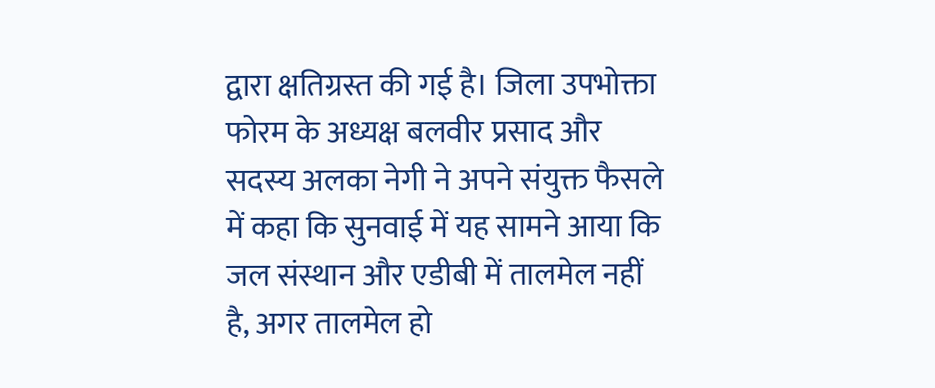द्वारा क्षतिग्रस्त की गई है। जिला उपभोक्ता फोरम के अध्यक्ष बलवीर प्रसाद और सदस्य अलका नेगी ने अपने संयुक्त फैसले में कहा कि सुनवाई में यह सामने आया कि जल संस्थान और एडीबी में तालमेल नहीं है, अगर तालमेल हो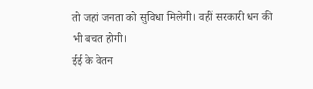तो जहां जनता को सुविधा मिलेगी। वहीं सरकारी धन की भी बचत होगी।
ईई के वेतन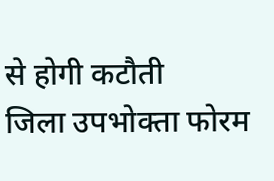से होगी कटौती
जिला उपभोक्ता फोरम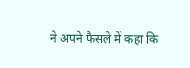ने अपने फैसले में कहा कि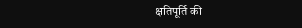क्षतिपूर्ति की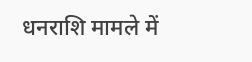धनराशि मामले में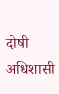दोषी अधिशासी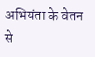अभियंता के वेतन से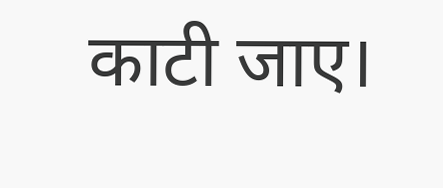काटी जाए।